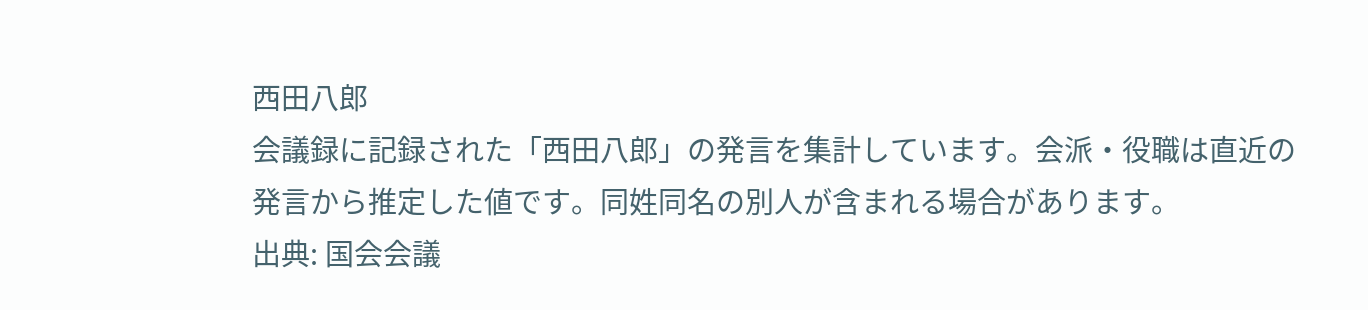西田八郎
会議録に記録された「西田八郎」の発言を集計しています。会派・役職は直近の発言から推定した値です。同姓同名の別人が含まれる場合があります。
出典: 国会会議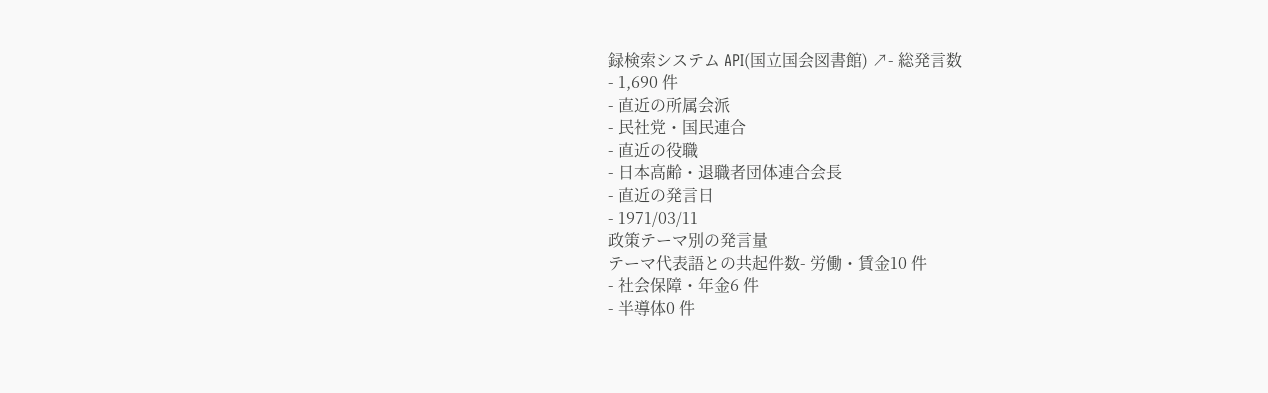録検索システム API(国立国会図書館) ↗- 総発言数
- 1,690 件
- 直近の所属会派
- 民社党・国民連合
- 直近の役職
- 日本高齢・退職者団体連合会長
- 直近の発言日
- 1971/03/11
政策テーマ別の発言量
テーマ代表語との共起件数- 労働・賃金10 件
- 社会保障・年金6 件
- 半導体0 件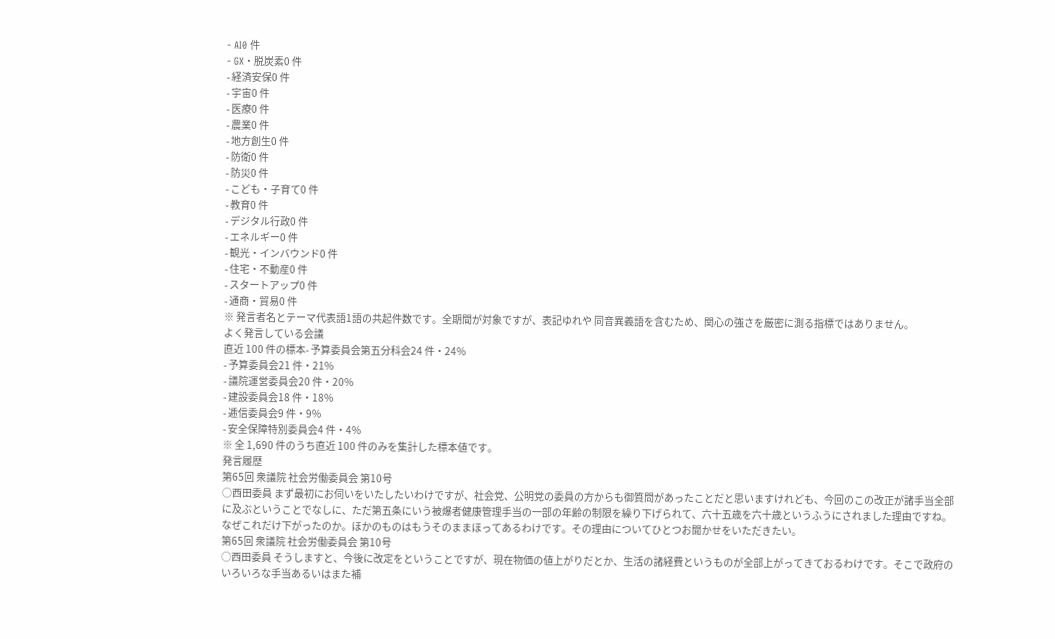- AI0 件
- GX・脱炭素0 件
- 経済安保0 件
- 宇宙0 件
- 医療0 件
- 農業0 件
- 地方創生0 件
- 防衛0 件
- 防災0 件
- こども・子育て0 件
- 教育0 件
- デジタル行政0 件
- エネルギー0 件
- 観光・インバウンド0 件
- 住宅・不動産0 件
- スタートアップ0 件
- 通商・貿易0 件
※ 発言者名とテーマ代表語1語の共起件数です。全期間が対象ですが、表記ゆれや 同音異義語を含むため、関心の強さを厳密に測る指標ではありません。
よく発言している会議
直近 100 件の標本- 予算委員会第五分科会24 件・24%
- 予算委員会21 件・21%
- 議院運営委員会20 件・20%
- 建設委員会18 件・18%
- 逓信委員会9 件・9%
- 安全保障特別委員会4 件・4%
※ 全 1,690 件のうち直近 100 件のみを集計した標本値です。
発言履歴
第65回 衆議院 社会労働委員会 第10号
○西田委員 まず最初にお伺いをいたしたいわけですが、社会党、公明党の委員の方からも御質問があったことだと思いますけれども、今回のこの改正が諸手当全部に及ぶということでなしに、ただ第五条にいう被爆者健康管理手当の一部の年齢の制限を繰り下げられて、六十五歳を六十歳というふうにされました理由ですね。なぜこれだけ下がったのか。ほかのものはもうそのままほってあるわけです。その理由についてひとつお聞かせをいただきたい。
第65回 衆議院 社会労働委員会 第10号
○西田委員 そうしますと、今後に改定をということですが、現在物価の値上がりだとか、生活の諸経費というものが全部上がってきておるわけです。そこで政府のいろいろな手当あるいはまた補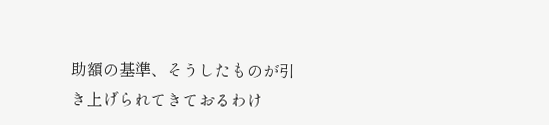助額の基準、そうしたものが引き上げられてきておるわけ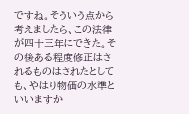ですね。そういう点から考えましたら、この法律が四十三年にできた。その後ある程度修正はされるものはされたとしても、やはり物価の水準といいますか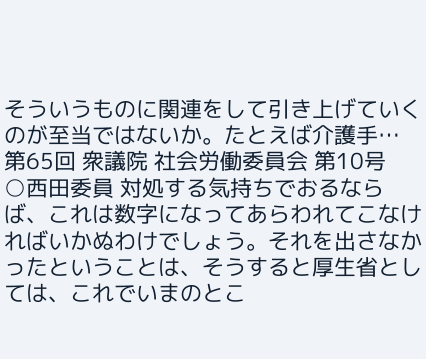そういうものに関連をして引き上げていくのが至当ではないか。たとえば介護手…
第65回 衆議院 社会労働委員会 第10号
○西田委員 対処する気持ちでおるならば、これは数字になってあらわれてこなければいかぬわけでしょう。それを出さなかったということは、そうすると厚生省としては、これでいまのとこ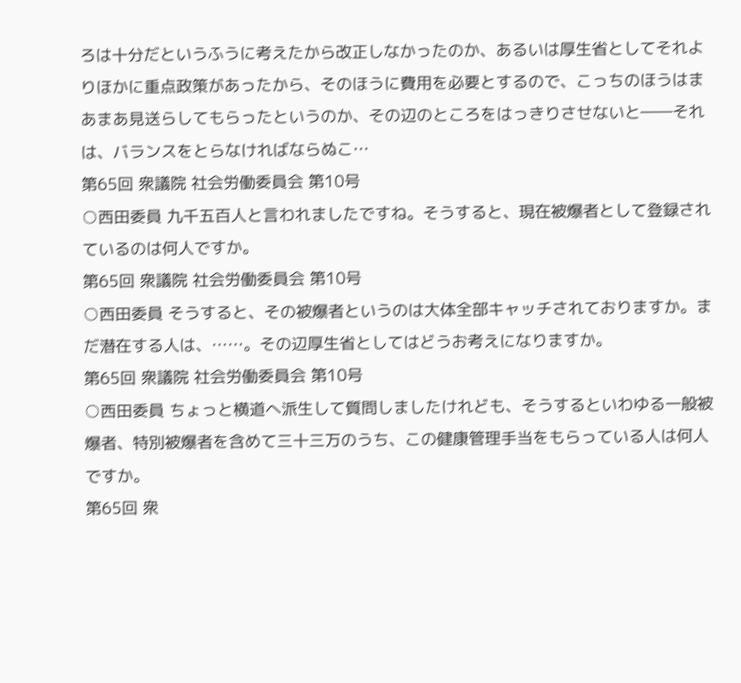ろは十分だというふうに考えたから改正しなかったのか、あるいは厚生省としてそれよりほかに重点政策があったから、そのほうに費用を必要とするので、こっちのほうはまあまあ見送らしてもらったというのか、その辺のところをはっきりさせないと――それは、バランスをとらなければならぬこ…
第65回 衆議院 社会労働委員会 第10号
○西田委員 九千五百人と言われましたですね。そうすると、現在被爆者として登録されているのは何人ですか。
第65回 衆議院 社会労働委員会 第10号
○西田委員 そうすると、その被爆者というのは大体全部キャッチされておりますか。まだ潜在する人は、……。その辺厚生省としてはどうお考えになりますか。
第65回 衆議院 社会労働委員会 第10号
○西田委員 ちょっと横道へ派生して質問しましたけれども、そうするといわゆる一般被爆者、特別被爆者を含めて三十三万のうち、この健康管理手当をもらっている人は何人ですか。
第65回 衆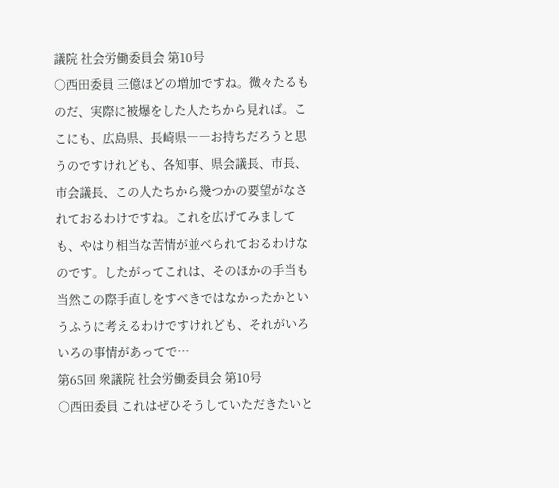議院 社会労働委員会 第10号
○西田委員 三億ほどの増加ですね。微々たるものだ、実際に被爆をした人たちから見れば。ここにも、広島県、長崎県――お持ちだろうと思うのですけれども、各知事、県会議長、市長、市会議長、この人たちから幾つかの要望がなされておるわけですね。これを広げてみましても、やはり相当な苦情が並べられておるわけなのです。したがってこれは、そのほかの手当も当然この際手直しをすべきではなかったかというふうに考えるわけですけれども、それがいろいろの事情があってで…
第65回 衆議院 社会労働委員会 第10号
○西田委員 これはぜひそうしていただきたいと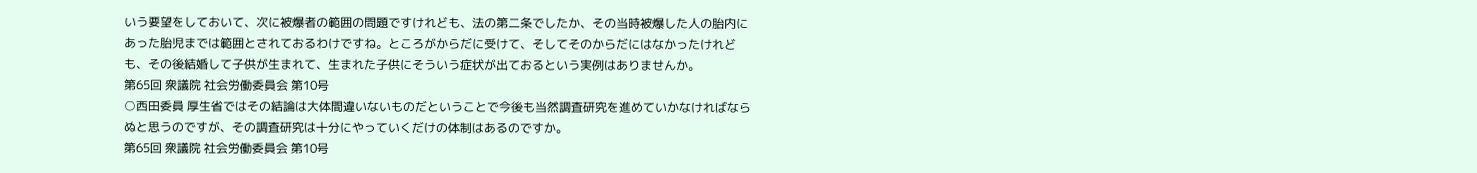いう要望をしておいて、次に被爆者の範囲の問題ですけれども、法の第二条でしたか、その当時被爆した人の胎内にあった胎児までは範囲とされておるわけですね。ところがからだに受けて、そしてそのからだにはなかったけれども、その後結婚して子供が生まれて、生まれた子供にそういう症状が出ておるという実例はありませんか。
第65回 衆議院 社会労働委員会 第10号
○西田委員 厚生省ではその結論は大体間違いないものだということで今後も当然調査研究を進めていかなければならぬと思うのですが、その調査研究は十分にやっていくだけの体制はあるのですか。
第65回 衆議院 社会労働委員会 第10号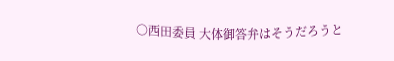○西田委員 大体御答弁はそうだろうと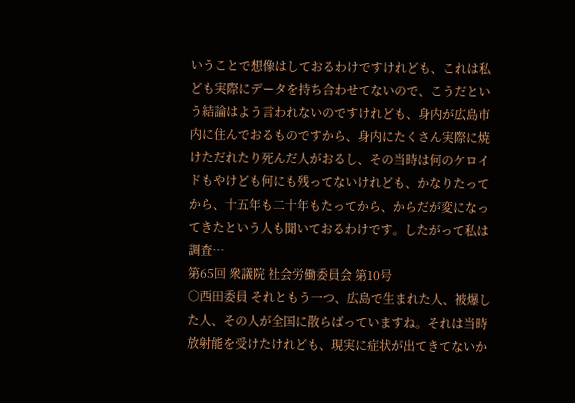いうことで想像はしておるわけですけれども、これは私ども実際にデータを持ち合わせてないので、こうだという結論はよう言われないのですけれども、身内が広島市内に住んでおるものですから、身内にたくさん実際に焼けただれたり死んだ人がおるし、その当時は何のケロイドもやけども何にも残ってないけれども、かなりたってから、十五年も二十年もたってから、からだが変になってきたという人も聞いておるわけです。したがって私は調査…
第65回 衆議院 社会労働委員会 第10号
○西田委員 それともう一つ、広島で生まれた人、被爆した人、その人が全国に散らばっていますね。それは当時放射能を受けたけれども、現実に症状が出てきてないか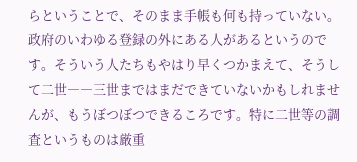らということで、そのまま手帳も何も持っていない。政府のいわゆる登録の外にある人があるというのです。そういう人たちもやはり早くつかまえて、そうして二世――三世まではまだできていないかもしれませんが、もうぼつぼつできるころです。特に二世等の調査というものは厳重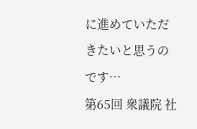に進めていただきたいと思うのです…
第65回 衆議院 社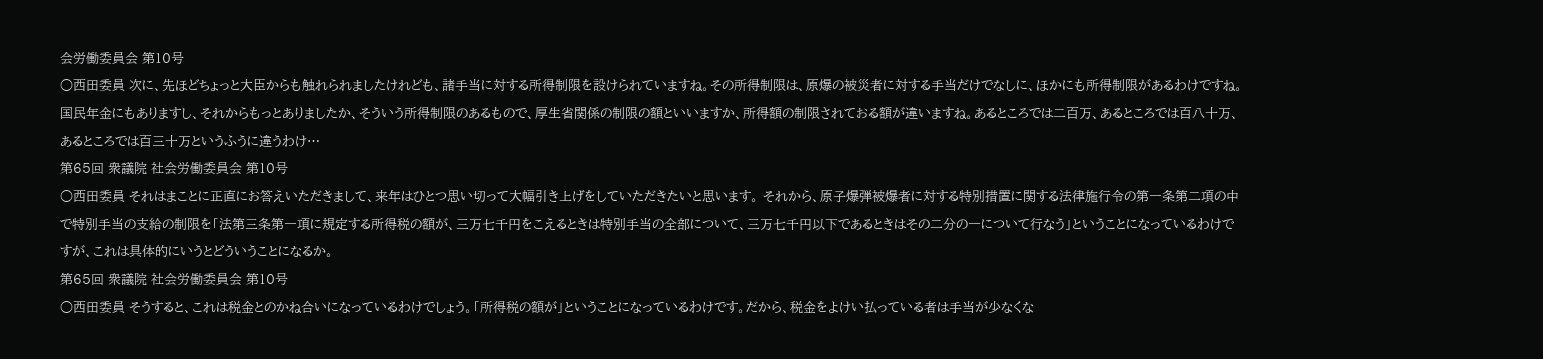会労働委員会 第10号
○西田委員 次に、先ほどちょっと大臣からも触れられましたけれども、諸手当に対する所得制限を設けられていますね。その所得制限は、原爆の被災者に対する手当だけでなしに、ほかにも所得制限があるわけですね。国民年金にもありますし、それからもっとありましたか、そういう所得制限のあるもので、厚生省関係の制限の額といいますか、所得額の制限されておる額が違いますね。あるところでは二百万、あるところでは百八十万、あるところでは百三十万というふうに違うわけ…
第65回 衆議院 社会労働委員会 第10号
○西田委員 それはまことに正直にお答えいただきまして、来年はひとつ思い切って大幅引き上げをしていただきたいと思います。 それから、原子爆弾被爆者に対する特別措置に関する法律施行令の第一条第二項の中で特別手当の支給の制限を「法第三条第一項に規定する所得税の額が、三万七千円をこえるときは特別手当の全部について、三万七千円以下であるときはその二分の一について行なう」ということになっているわけですが、これは具体的にいうとどういうことになるか。
第65回 衆議院 社会労働委員会 第10号
○西田委員 そうすると、これは税金とのかね合いになっているわけでしょう。「所得税の額が」ということになっているわけです。だから、税金をよけい払っている者は手当が少なくな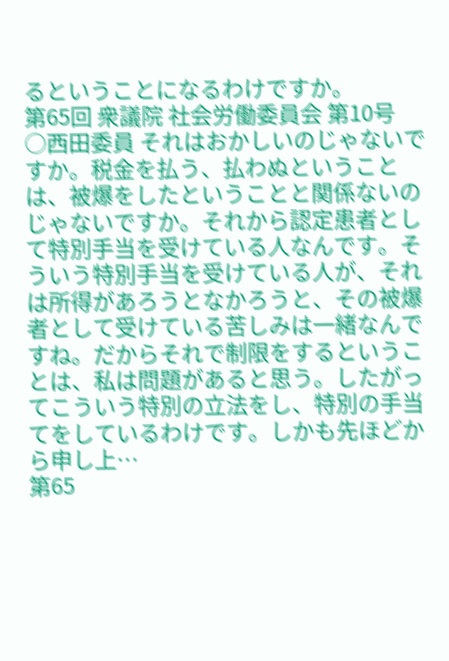るということになるわけですか。
第65回 衆議院 社会労働委員会 第10号
○西田委員 それはおかしいのじゃないですか。税金を払う、払わぬということは、被爆をしたということと関係ないのじゃないですか。それから認定患者として特別手当を受けている人なんです。そういう特別手当を受けている人が、それは所得があろうとなかろうと、その被爆者として受けている苦しみは一緒なんですね。だからそれで制限をするということは、私は問題があると思う。したがってこういう特別の立法をし、特別の手当てをしているわけです。しかも先ほどから申し上…
第65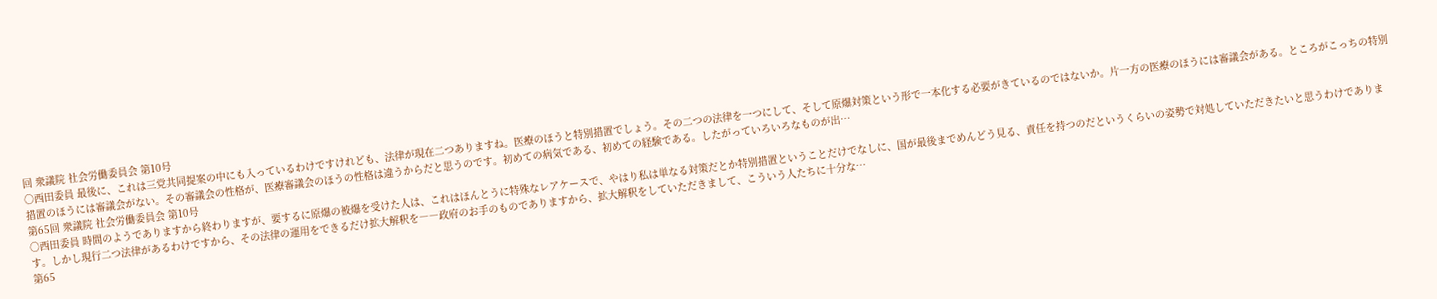回 衆議院 社会労働委員会 第10号
○西田委員 最後に、これは三党共同提案の中にも入っているわけですけれども、法律が現在二つありますね。医療のほうと特別措置でしょう。その二つの法律を一つにして、そして原爆対策という形で一本化する必要がきているのではないか。片一方の医療のほうには審議会がある。ところがこっちの特別措置のほうには審議会がない。その審議会の性格が、医療審議会のほうの性格は違うからだと思うのです。初めての病気である、初めての経験である。したがっていろいろなものが出…
第65回 衆議院 社会労働委員会 第10号
○西田委員 時間のようでありますから終わりますが、要するに原爆の被爆を受けた人は、これはほんとうに特殊なレアケースで、やはり私は単なる対策だとか特別措置ということだけでなしに、国が最後までめんどう見る、責任を持つのだというくらいの姿勢で対処していただきたいと思うわけであります。しかし現行二つ法律があるわけですから、その法律の運用をできるだけ拡大解釈を――政府のお手のものでありますから、拡大解釈をしていただきまして、こういう人たちに十分な…
第65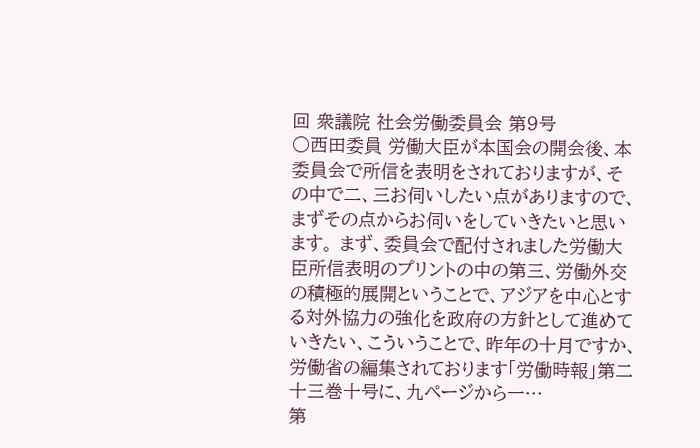回 衆議院 社会労働委員会 第9号
○西田委員 労働大臣が本国会の開会後、本委員会で所信を表明をされておりますが、その中で二、三お伺いしたい点がありますので、まずその点からお伺いをしていきたいと思います。 まず、委員会で配付されました労働大臣所信表明のプリントの中の第三、労働外交の積極的展開ということで、アジアを中心とする対外協力の強化を政府の方針として進めていきたい、こういうことで、昨年の十月ですか、労働省の編集されております「労働時報」第二十三巻十号に、九ページから一…
第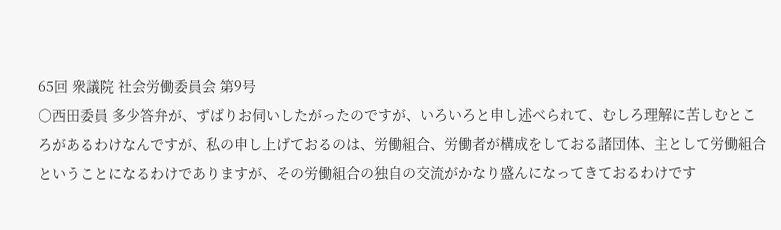65回 衆議院 社会労働委員会 第9号
○西田委員 多少答弁が、ずばりお伺いしたがったのですが、いろいろと申し述べられて、むしろ理解に苦しむところがあるわけなんですが、私の申し上げておるのは、労働組合、労働者が構成をしておる諸団体、主として労働組合ということになるわけでありますが、その労働組合の独自の交流がかなり盛んになってきておるわけです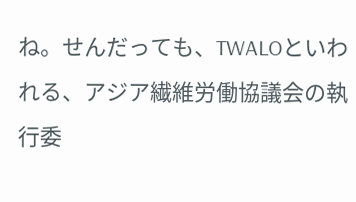ね。せんだっても、TWALOといわれる、アジア繊維労働協議会の執行委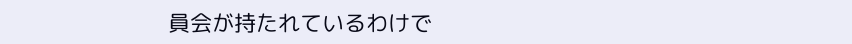員会が持たれているわけで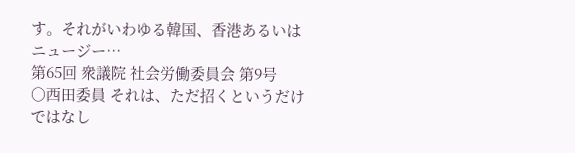す。それがいわゆる韓国、香港あるいはニュージー…
第65回 衆議院 社会労働委員会 第9号
○西田委員 それは、ただ招くというだけではなし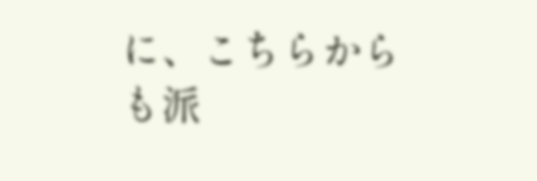に、こちらからも派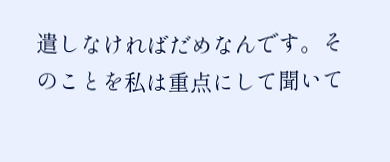遣しなければだめなんです。そのことを私は重点にして聞いて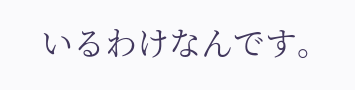いるわけなんです。